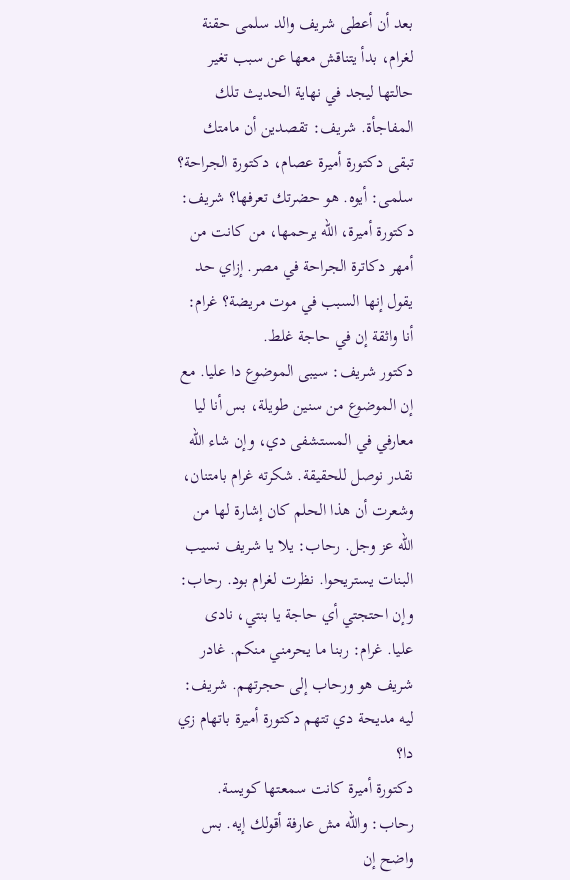بعد أن أعطى شريف والد سلمى حقنة لغرام، بدأ يتناقش معها عن سبب تغير حالتها ليجد في نهاية الحديث تلك المفاجأة. شريف: تقصدين أن مامتك تبقى دكتورة أميرة عصام، دكتورة الجراحة؟ سلمى: أيوه. هو حضرتك تعرفها؟ شريف: دكتورة أميرة، الله يرحمها، من كانت من أمهر دكاترة الجراحة في مصر. إزاي حد يقول إنها السبب في موت مريضة؟ غرام: أنا واثقة إن في حاجة غلط.
دكتور شريف: سيبى الموضوع دا عليا. مع إن الموضوع من سنين طويلة، بس أنا ليا معارفي في المستشفى دي، وإن شاء الله نقدر نوصل للحقيقة. شكرته غرام بامتنان، وشعرت أن هذا الحلم كان إشارة لها من الله عز وجل. رحاب: يلا يا شريف نسيب البنات يستريحوا. نظرت لغرام بود. رحاب: وإن احتجتي أي حاجة يا بنتي، نادى عليا. غرام: ربنا ما يحرمني منكم. غادر شريف هو ورحاب إلى حجرتهم. شريف: ليه مديحة دي تتهم دكتورة أميرة باتهام زي دا؟
دكتورة أميرة كانت سمعتها كويسة. رحاب: والله مش عارفة أقولك إيه. بس واضح إن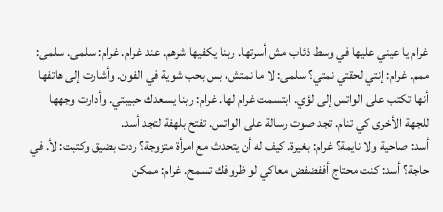غرام يا عيني عليها في وسط ذئاب مش أسرتها. ربنا يكفيها شرهم. عند غرام. غرام: سلمى. سلمى: ممم. غرام: إنتي لحقتي نمتي؟ سلمى: لا ما نمتش، بس بحب شوية في الفون. وأشارت إلى هاتفها أنها تكتب على الواتس إلى لؤي. ابتسمت غرام لها. غرام: ربنا يسعدك حبيبتي. وأدارت وجهها للجهة الأخرى كي تنام. تجد صوت رسالة على الواتس. تفتح بلهفة لتجد أسد.
أسد: صاحية ولا نايمة؟ غرام: بغيرة. كيف له أن يتحدث مع امرأة متزوجة؟ ردت بضيق وكتبت: لأ. في حاجة؟ أسد: كنت محتاج أففضفض معاكي لو ظروفك تسمح. غرام: ممكن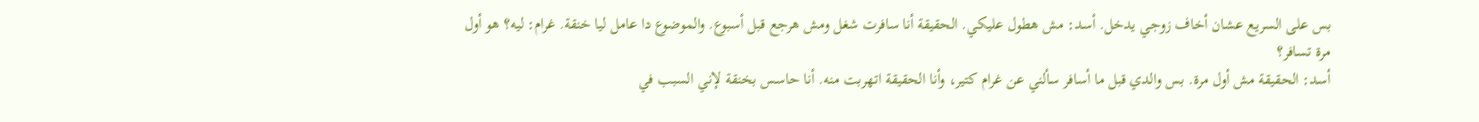بس على السريع عشان أخاف زوجي يدخل. أسد: مش هطول عليكي. الحقيقة أنا سافرت شغل ومش هرجع قبل أسبوع. والموضوع دا عامل ليا خنقة. غرام: ليه؟ هو أول مرة تسافر؟
أسد: الحقيقة مش أول مرة. بس والدي قبل ما أسافر سألني عن غرام كتير، وأنا الحقيقة اتهربت منه. أنا حاسس بخنقة لإني السبب في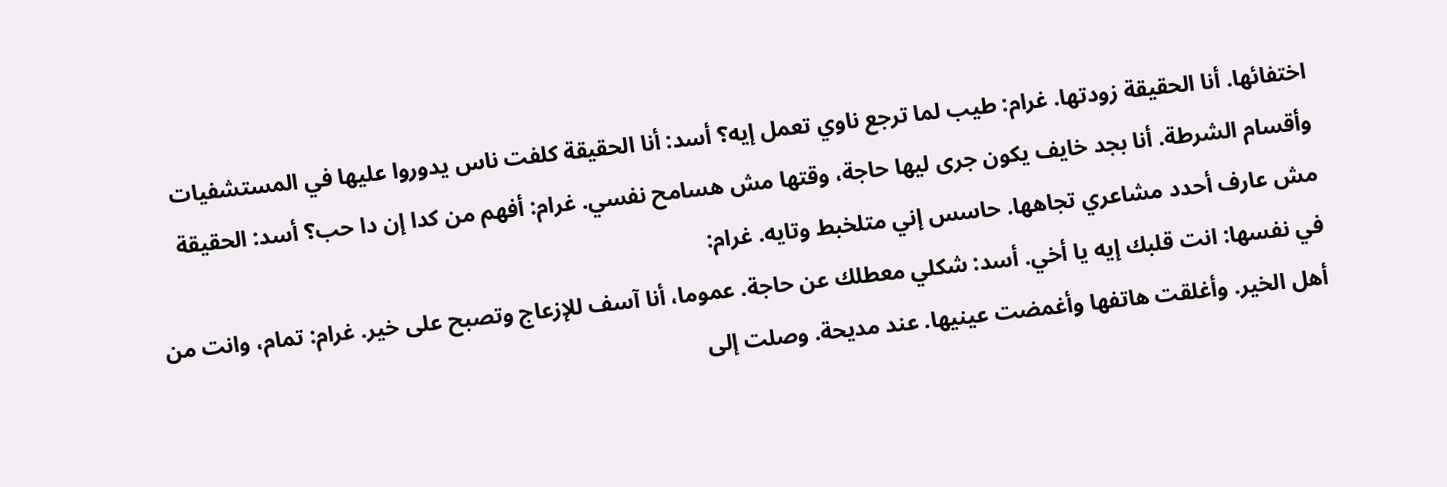اختفائها. أنا الحقيقة زودتها. غرام: طيب لما ترجع ناوي تعمل إيه؟ أسد: أنا الحقيقة كلفت ناس يدوروا عليها في المستشفيات وأقسام الشرطة. أنا بجد خايف يكون جرى ليها حاجة، وقتها مش هسامح نفسي. غرام: أفهم من كدا إن دا حب؟ أسد: الحقيقة مش عارف أحدد مشاعري تجاهها. حاسس إني متلخبط وتايه. غرام:
في نفسها: انت قلبك إيه يا أخي. أسد: شكلي معطلك عن حاجة. عموما، أنا آسف للإزعاج وتصبح على خير. غرام: تمام، وانت من أهل الخير. وأغلقت هاتفها وأغمضت عينيها. عند مديحة. وصلت إلى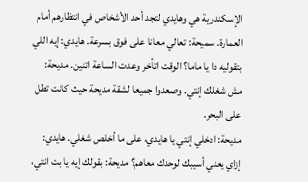الإسكندرية هي وهايدي لتجد أحد الأشخاص في انتظارهم أمام العمارة. سميحة: تعالي معانا على فوق بسرعة. هايدي: إيه اللي بتقوليه دا يا ماما؟ الوقت اتأخر وعدت الساعة اتنين. مديحة: مش شغلك إنتي. وصعدوا جميعا لشقة مديحة حيث كانت تطل على البحر.
مديحة: ادخلي إنتي يا هايدي، على ما أخلص شغلي. هايدي: إزاي يعني أسيبك لوحدك معاهم؟ مديحة: بقولك إيه يا بت انتي،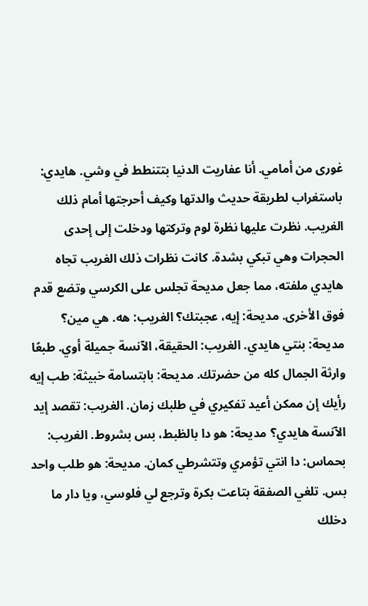غورى من أمامي. أنا عفاريت الدنيا بتتنطط في وشي. هايدي: باستغراب لطريقة حديث والدتها وكيف أحرجتها أمام ذلك الغريب. نظرت عليها نظرة لوم وتركتها ودخلت إلى إحدى الحجرات وهي تبكي بشدة. كانت نظرات ذلك الغريب تجاه هايدي ملفته، مما جعل مديحة تجلس على الكرسي وتضع قدم فوق الأخرى. مديحة: إيه، عجبتك؟ الغريب: هه. هي مين؟
مديحة: بنتي هايدي. الغريب: الحقيقة، الآنسة جميلة أوي. طبعًا وارثة الجمال كله من حضرتك. مديحة: بابتسامة خبيثة: طب إيه رأيك إن ممكن أعيد تفكيري في طلبك زمان. الغريب: تقصد إيد الآنسة هايدي؟ مديحة: هو دا بالظبط، بس بشروط. الغريب: بحماس: دا انتي تؤمري وتتشرطي كمان. مديحة: هو طلب واحد بس. تلغي الصفقة بتاعت بكرة وترجع لي فلوسي، ويا دار ما دخلك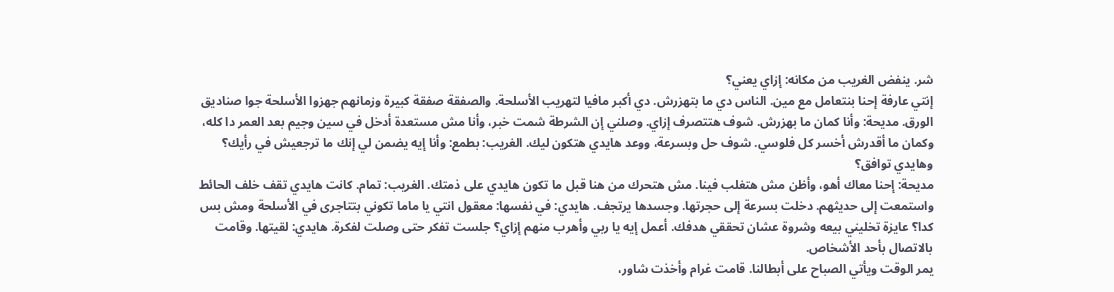شر. ينفض الغريب من مكانه: إزاي يعني؟
إنتي عارفة إحنا بنتعامل مع مين. الناس دي ما بتهزرش. دي أكبر مافيا لتهريب الأسلحة. والصفقة صفقة كبيرة وزمانهم جهزوا الأسلحة جوا صناديق الورق. مديحة: وأنا كمان ما بهزرش. شوف هتتصرف إزاي. وصلني إن الشرطة شمت خبر، وأنا مش مستعدة أدخل في سين وجيم بعد العمر دا كله، وكمان ما أقدرش أخسر كل فلوسي. شوف حل وبسرعة، ووعد هايدي هتكون ليك. الغريب: بطمع: وأنا إيه يضمن لي إنك ما ترجعيش في رأيك؟ وهايدي توافق؟
مديحة: إحنا معاك أهو، وأظن مش هتغلب فينا. مش هتحرك من هنا قبل ما تكون هايدي على ذمتك. الغريب: تمام. كانت هايدي تقف خلف الحائط واستمعت إلى حديثهم. دخلت بسرعة إلى حجرتها. وجسدها يرتجف. هايدي: في نفسها: معقول انتي يا ماما تكوني بتتاجرى في الأسلحة ومش بس كدا؟ عايزة تخليني بيعه وشروة عشان تحققي هدفك. أعمل إيه يا ربي وأهرب منهم إزاي؟ جلست تفكر حتى وصلت لفكرة. هايدي: لقيتها. وقامت بالاتصال بأحد الأشخاص.
يمر الوقت ويأتي الصباح على أبطالنا. قامت غرام وأخذت شاور،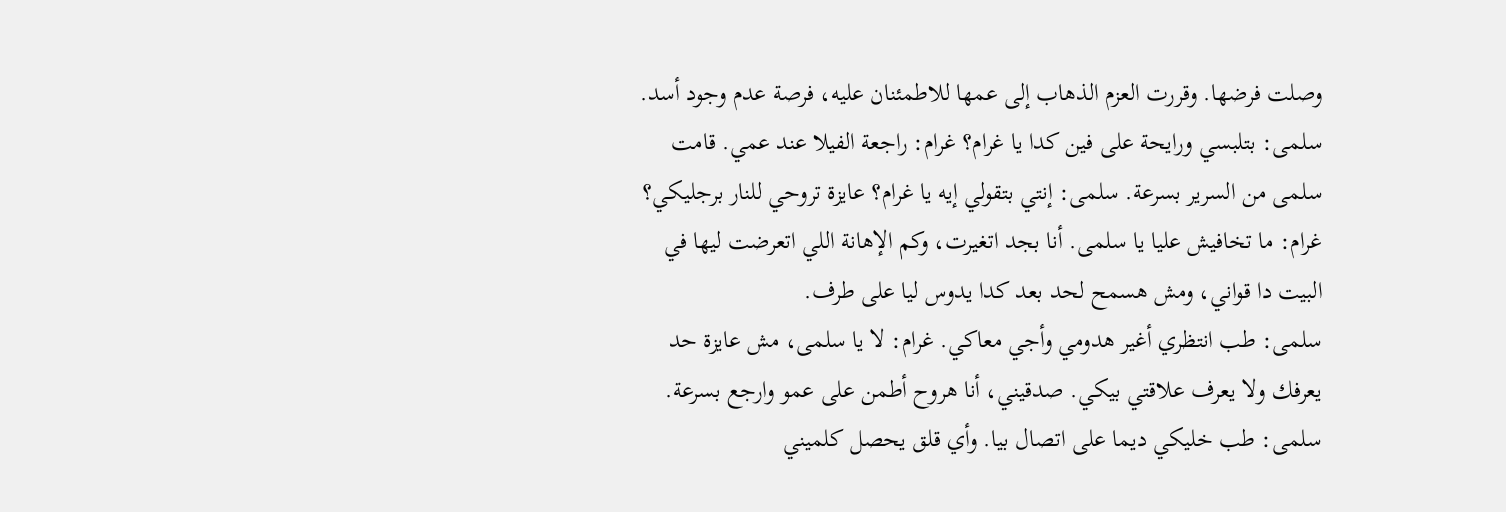وصلت فرضها. وقررت العزم الذهاب إلى عمها للاطمئنان عليه، فرصة عدم وجود أسد. سلمى: بتلبسي ورايحة على فين كدا يا غرام؟ غرام: راجعة الفيلا عند عمي. قامت سلمى من السرير بسرعة. سلمى: إنتي بتقولي إيه يا غرام؟ عايزة تروحي للنار برجليكي؟ غرام: ما تخافيش عليا يا سلمى. أنا بجد اتغيرت، وكم الإهانة اللي اتعرضت ليها في البيت دا قواني، ومش هسمح لحد بعد كدا يدوس ليا على طرف.
سلمى: طب انتظري أغير هدومي وأجي معاكي. غرام: لا يا سلمى، مش عايزة حد يعرفك ولا يعرف علاقتي بيكي. صدقيني، أنا هروح أطمن على عمو وارجع بسرعة. سلمى: طب خليكي ديما على اتصال بيا. وأي قلق يحصل كلميني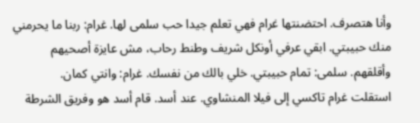وأنا هتصرف. احتضنتها غرام فهي تعلم جيدا حب سلمى لها. غرام: ربنا ما يحرمني منك حبيبتي. ابقي عرفي أونكل شريف وطنط رحاب، مش عايزة أصحيهم وأقلقهم. سلمى: تمام حبيبتي. خلي بالك من نفسك. غرام: وانتي كمان.
استقلت غرام تاكسي إلى فيلا المنشاوي. عند أسد. قام أسد هو وفريق الشرطة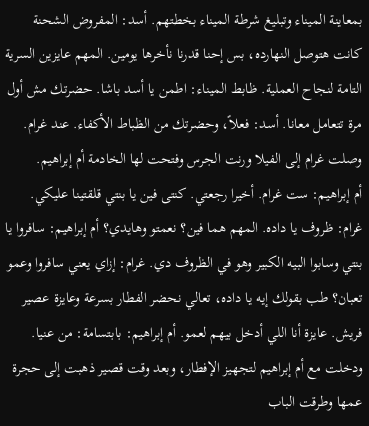بمعاينة الميناء وتبليغ شرطة الميناء بخطتهم. أسد: المفروض الشحنة كانت هتوصل النهارده، بس إحنا قدرنا نأخرها يومين. المهم عايزين السرية التامة لنجاح العملية. ظابط الميناء: اطمن يا أسد باشا. حضرتك مش أول مرة تتعامل معانا. أسد: فعلاً، وحضرتك من الظباط الأكفاء. عند غرام. وصلت غرام إلى الفيلا ورنت الجرس وفتحت لها الخادمة أم إبراهيم.
أم إبراهيم: ست غرام. أخيرا رجعتي. كنتى فين يا بنتي قلقتينا عليكي. غرام: ظروف يا داده. المهم هما فين؟ نعمتو وهايدي؟ أم إبراهيم: سافروا يا بنتي وسابوا البيه الكبير وهو في الظروف دي. غرام: إزاي يعني سافروا وعمو تعبان؟ طب بقولك إيه يا داده، تعالي نحضر الفطار بسرعة وعايزة عصير فريش. عايزة أنا اللي أدخل بيهم لعمو. أم إبراهيم: بابتسامة: من عنيا.
ودخلت مع أم إبراهيم لتجهيز الإفطار، وبعد وقت قصير ذهبت إلى حجرة عمها وطرقت الباب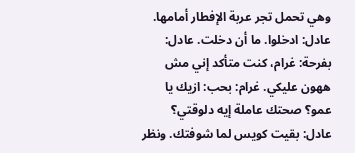وهي تحمل تجر عربة الإفطار أمامها. عادل: ادخلوا. ما أن دخلت. عادل: بفرحة: غرام، كنت متأكد إني مش ههون عليكي. غرام: بحب: ازيك يا عمو؟ صحتك عاملة إيه دلوقتي؟ عادل: بقيت كويس لما شوفتك. ونظر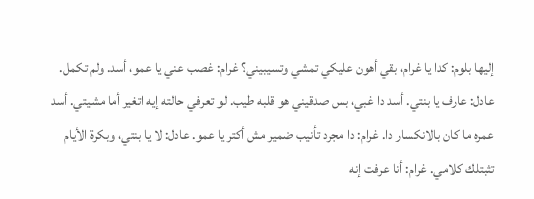إليها بلوم: كدا يا غرام، بقي أهون عليكي تمشي وتسيبيني؟ غرام: غصب عني يا عمو، أسد. ولم تكمل.
عادل: عارف يا بنتي. أسد دا غبي، بس صدقيني هو قلبه طيب. لو تعرفي حالته إيه اتغير أما مشيتي. أسد عمره ما كان بالانكسار دا. غرام: دا مجرد تأنيب ضمير مش أكتر يا عمو. عادل: لا يا بنتي، وبكرة الأيام تثبتلك كلامي. غرام: أنا عرفت إنه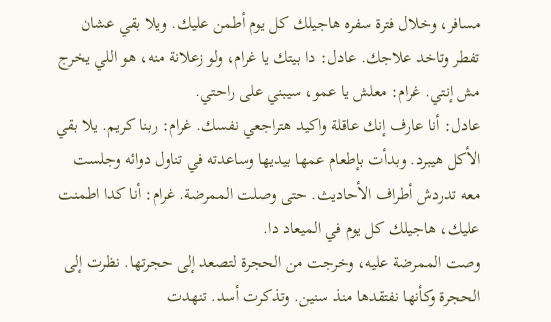مسافر، وخلال فترة سفره هاجيلك كل يوم أطمن عليك. ويلا بقي عشان تفطر وتاخد علاجك. عادل: دا بيتك يا غرام، ولو زعلانة منه، هو اللي يخرج مش إنتي. غرام: معلش يا عمو، سيبني على راحتي.
عادل: أنا عارف إنك عاقلة واكيد هتراجعي نفسك. غرام: ربنا كريم. يلا بقي الأكل هيبرد. وبدأت بإطعام عمها بيديها وساعدته في تناول دوائه وجلست معه تدردش أطراف الأحاديث. حتى وصلت الممرضة. غرام: أنا كدا اطمنت عليك، هاجيلك كل يوم في الميعاد دا.
وصت الممرضة عليه، وخرجت من الحجرة لتصعد إلى حجرتها. نظرت إلى الحجرة وكأنها نفتقدها منذ سنين. وتذكرت أسد. تنهدت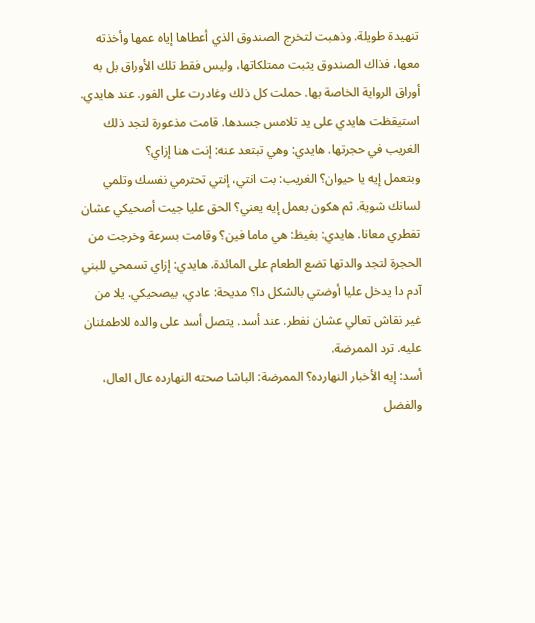تنهيدة طويلة. وذهبت لتخرج الصندوق الذي أعطاها إياه عمها وأخذته معها، فذاك الصندوق يثبت ممتلكاتها، وليس فقط تلك الأوراق بل به أوراق الرواية الخاصة بها. حملت كل ذلك وغادرت على الفور. عند هايدي. استيقظت هايدي على يد تلامس جسدها. قامت مذعورة لتجد ذلك الغريب في حجرتها. هايدي: وهي تبتعد عنه: إنت هنا إزاي؟
وبتعمل إيه يا حيوان؟ الغريب: بت انتي، إنتي تحترمي نفسك وتلمي لسانك شوية. ثم هكون بعمل إيه يعني؟ الحق عليا جيت أصحيكي عشان تفطري معانا. هايدي: بغيظ: هي ماما فين؟ وقامت بسرعة وخرجت من الحجرة لتجد والدتها تضع الطعام على المائدة. هايدي: إزاي تسمحي للبني آدم دا يدخل عليا أوضتي بالشكل دا؟ مديحة: عادي، بيصحيكي. يلا من غير نقاش تعالي عشان نفطر. عند أسد. يتصل أسد على والده للاطمئنان عليه. ترد الممرضة.
أسد: إيه الأخبار النهارده؟ الممرضة: الباشا صحته النهارده عال العال، والفضل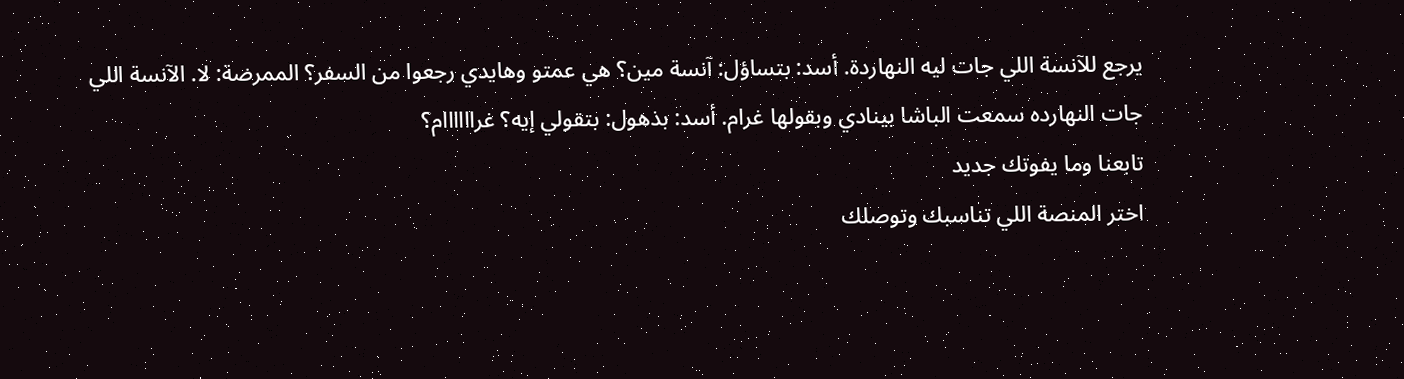يرجع للآنسة اللي جات ليه النهاردة. أسد: بتساؤل: آنسة مين؟ هي عمتو وهايدي رجعوا من السفر؟ الممرضة: لا. الآنسة اللي جات النهارده سمعت الباشا بينادي وبقولها غرام. أسد: بذهول: بتقولي إيه؟ غراااااام؟
تابعنا وما يفوتك جديد
اختر المنصة اللي تناسبك وتوصلك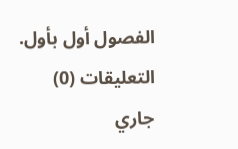الفصول أول بأول.
التعليقات (0)
جاري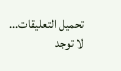تحميل التعليقات...
لا توجد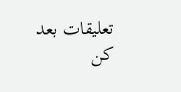تعليقات بعد
كن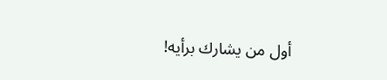أول من يشارك برأيه!